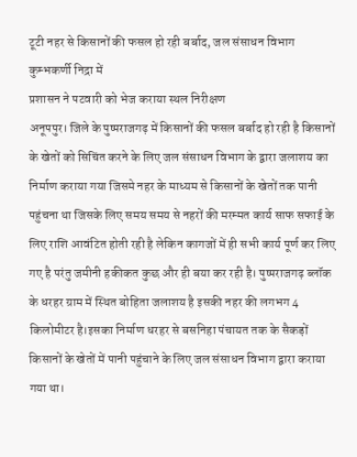टूटी नहर से किसानों की फसल हो रही बर्बाद, जल संसाधन विभाग कुम्भकर्णी निद्रा में
प्रशासन ने पटवारी को भेज कराया स्थल निरीक्षण
अनूपपुर। जिले के पुष्पराजगढ़ में किसानों की फसल बर्बाद हो रही है किसानों के खेतों को सिचिंत करने के लिए जल संसाधन विभाग के द्वारा जलाशय का निर्माण कराया गया जिसमे नहर के माध्यम से किसानों के खेतों तक पानी पहुंचना था जिसके लिए समय समय से नहरों की मरम्मत कार्य साफ सफाई के लिए राशि आवंटित होती रही है लेकिन कागजों में ही सभी कार्य पूर्ण कर लिए गए है परंतु जमीनी हकीकत कुछ और ही बया कर रही है। पुष्पराजगढ़ ब्लॉक के धरहर ग्राम में स्थित बोहिता जलाशय है इसकी नहर की लगभग 4 किलोमीटर है।इसका निर्माण धरहर से बसनिहा पंचायत तक के सैकड़ों किसानों के खेतों में पानी पहुंचाने के लिए जल संसाधन विभाग द्वारा कराया गया था।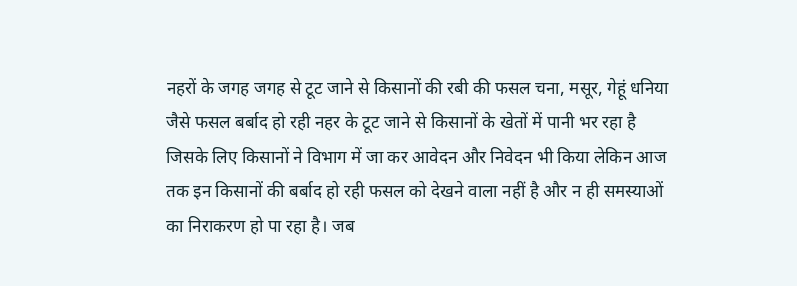नहरों के जगह जगह से टूट जाने से किसानों की रबी की फसल चना, मसूर, गेहूं धनिया जैसे फसल बर्बाद हो रही नहर के टूट जाने से किसानों के खेतों में पानी भर रहा है जिसके लिए किसानों ने विभाग में जा कर आवेदन और निवेदन भी किया लेकिन आज तक इन किसानों की बर्बाद हो रही फसल को देखने वाला नहीं है और न ही समस्याओं का निराकरण हो पा रहा है। जब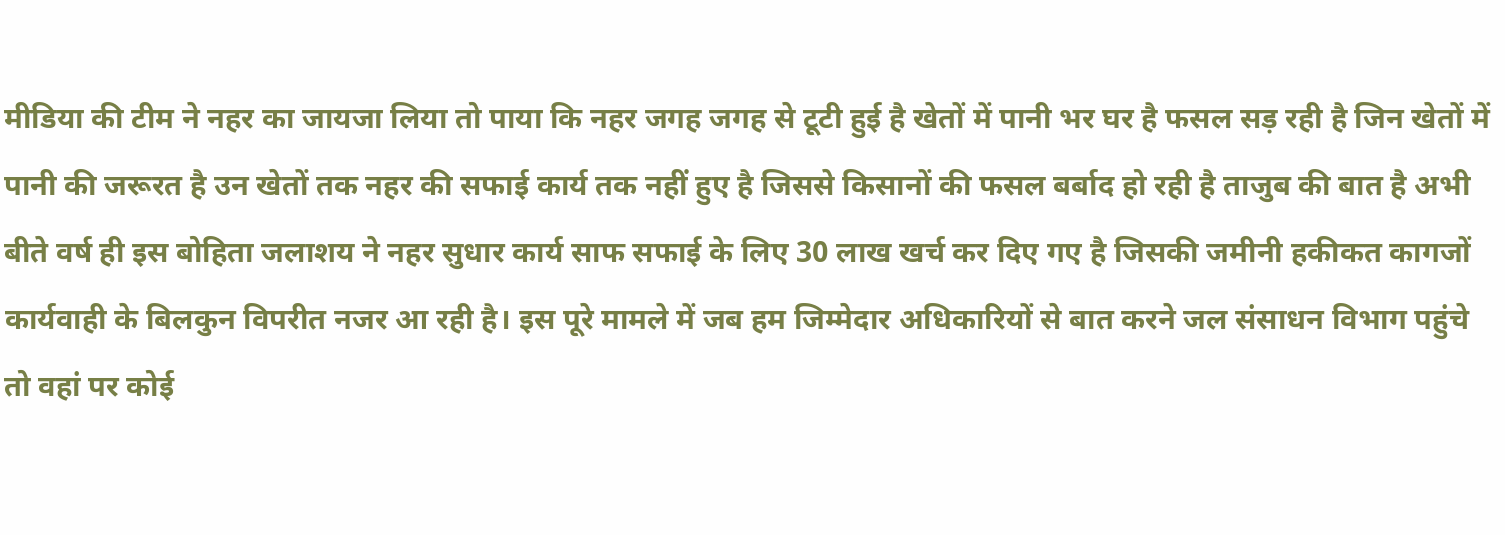मीडिया की टीम ने नहर का जायजा लिया तो पाया कि नहर जगह जगह से टूटी हुई है खेतों में पानी भर घर है फसल सड़ रही है जिन खेतों में पानी की जरूरत है उन खेतों तक नहर की सफाई कार्य तक नहीं हुए है जिससे किसानों की फसल बर्बाद हो रही है ताजुब की बात है अभी बीते वर्ष ही इस बोहिता जलाशय ने नहर सुधार कार्य साफ सफाई के लिए 30 लाख खर्च कर दिए गए है जिसकी जमीनी हकीकत कागजों कार्यवाही के बिलकुन विपरीत नजर आ रही है। इस पूरे मामले में जब हम जिम्मेदार अधिकारियों से बात करने जल संसाधन विभाग पहुंचे तो वहां पर कोई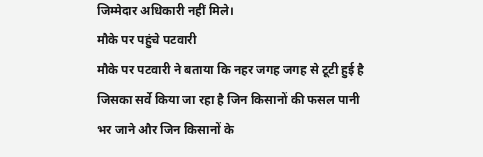जिम्मेदार अधिकारी नहीं मिले।
मौके पर पहुंचे पटवारी
मौके पर पटवारी ने बताया कि नहर जगह जगह से टूटी हुई है जिसका सर्वे किया जा रहा है जिन किसानों की फसल पानी भर जाने और जिन किसानों के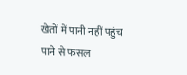खेतों में पानी नहीं पहुंच पाने से फसल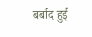बर्बाद हुई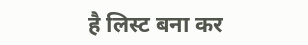है लिस्ट बना कर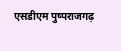एसडीएम पुष्पराजगढ़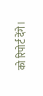को रिपोर्ट देंगे।